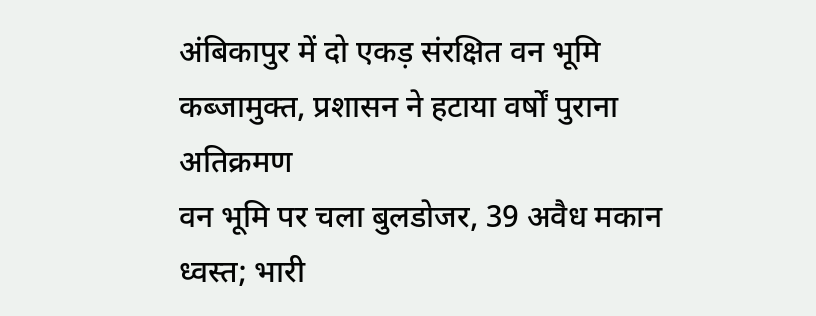अंबिकापुर में दो एकड़ संरक्षित वन भूमि कब्जामुक्त, प्रशासन ने हटाया वर्षों पुराना अतिक्रमण
वन भूमि पर चला बुलडोजर, 39 अवैध मकान ध्वस्त; भारी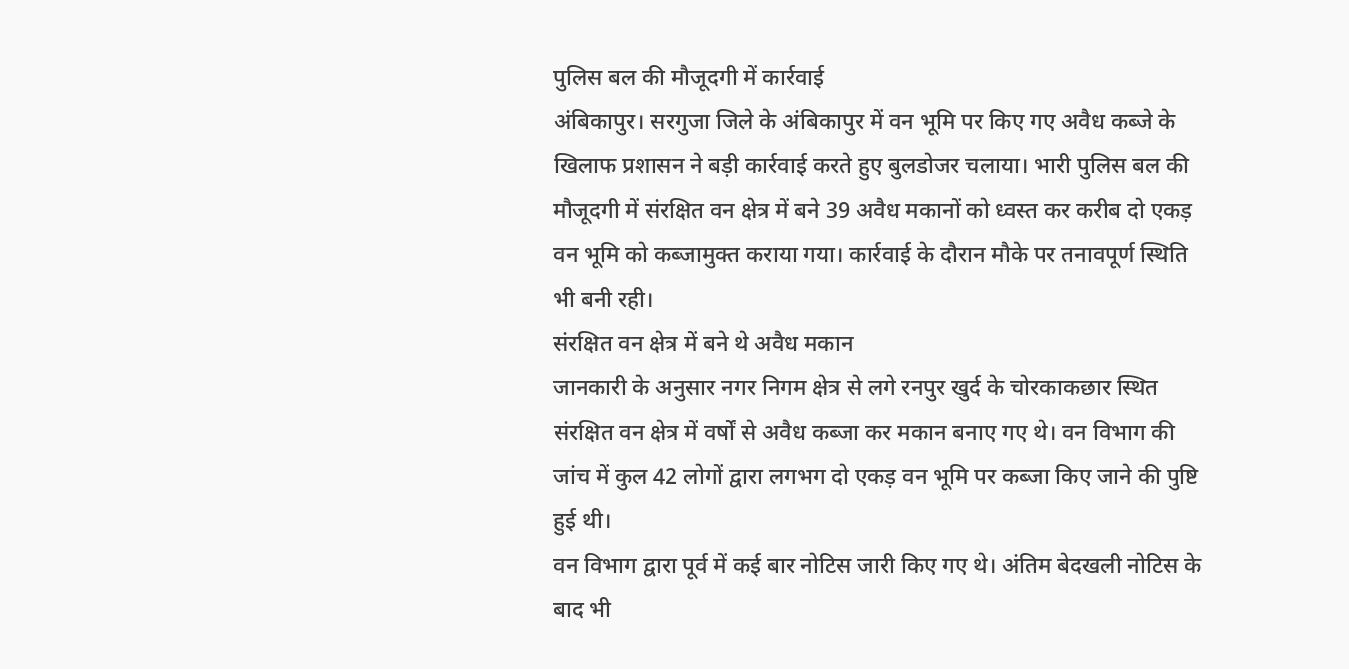पुलिस बल की मौजूदगी में कार्रवाई
अंबिकापुर। सरगुजा जिले के अंबिकापुर में वन भूमि पर किए गए अवैध कब्जे के खिलाफ प्रशासन ने बड़ी कार्रवाई करते हुए बुलडोजर चलाया। भारी पुलिस बल की मौजूदगी में संरक्षित वन क्षेत्र में बने 39 अवैध मकानों को ध्वस्त कर करीब दो एकड़ वन भूमि को कब्जामुक्त कराया गया। कार्रवाई के दौरान मौके पर तनावपूर्ण स्थिति भी बनी रही।
संरक्षित वन क्षेत्र में बने थे अवैध मकान
जानकारी के अनुसार नगर निगम क्षेत्र से लगे रनपुर खुर्द के चोरकाकछार स्थित संरक्षित वन क्षेत्र में वर्षों से अवैध कब्जा कर मकान बनाए गए थे। वन विभाग की जांच में कुल 42 लोगों द्वारा लगभग दो एकड़ वन भूमि पर कब्जा किए जाने की पुष्टि हुई थी।
वन विभाग द्वारा पूर्व में कई बार नोटिस जारी किए गए थे। अंतिम बेदखली नोटिस के बाद भी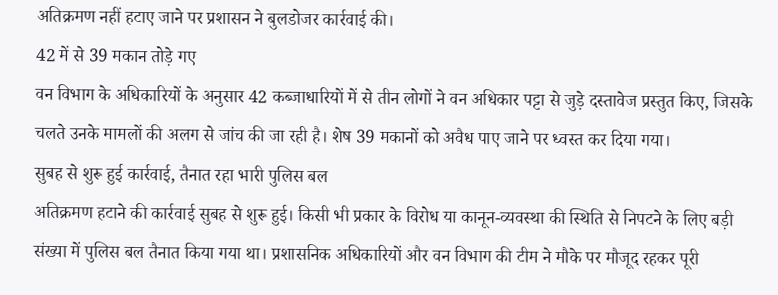अतिक्रमण नहीं हटाए जाने पर प्रशासन ने बुलडोजर कार्रवाई की।
42 में से 39 मकान तोड़े गए
वन विभाग के अधिकारियों के अनुसार 42 कब्जाधारियों में से तीन लोगों ने वन अधिकार पट्टा से जुड़े दस्तावेज प्रस्तुत किए, जिसके चलते उनके मामलों की अलग से जांच की जा रही है। शेष 39 मकानों को अवैध पाए जाने पर ध्वस्त कर दिया गया।
सुबह से शुरू हुई कार्रवाई, तैनात रहा भारी पुलिस बल
अतिक्रमण हटाने की कार्रवाई सुबह से शुरू हुई। किसी भी प्रकार के विरोध या कानून-व्यवस्था की स्थिति से निपटने के लिए बड़ी संख्या में पुलिस बल तैनात किया गया था। प्रशासनिक अधिकारियों और वन विभाग की टीम ने मौके पर मौजूद रहकर पूरी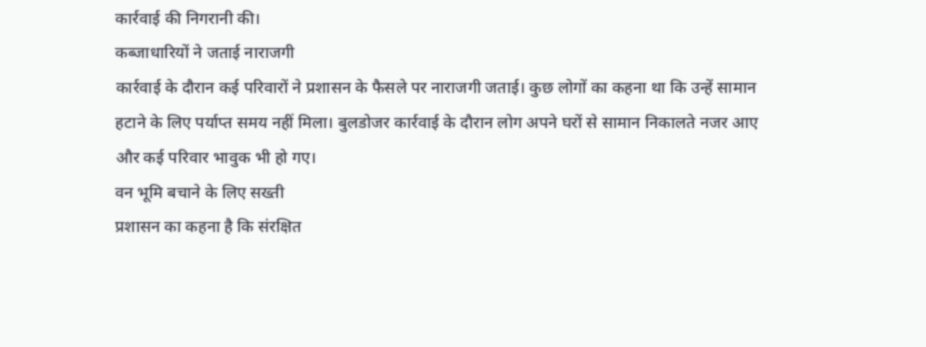कार्रवाई की निगरानी की।
कब्जाधारियों ने जताई नाराजगी
कार्रवाई के दौरान कई परिवारों ने प्रशासन के फैसले पर नाराजगी जताई। कुछ लोगों का कहना था कि उन्हें सामान हटाने के लिए पर्याप्त समय नहीं मिला। बुलडोजर कार्रवाई के दौरान लोग अपने घरों से सामान निकालते नजर आए और कई परिवार भावुक भी हो गए।
वन भूमि बचाने के लिए सख्ती
प्रशासन का कहना है कि संरक्षित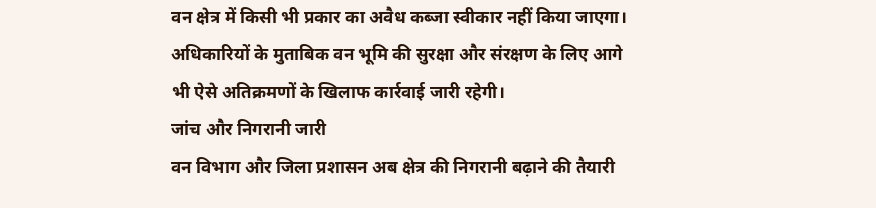वन क्षेत्र में किसी भी प्रकार का अवैध कब्जा स्वीकार नहीं किया जाएगा। अधिकारियों के मुताबिक वन भूमि की सुरक्षा और संरक्षण के लिए आगे भी ऐसे अतिक्रमणों के खिलाफ कार्रवाई जारी रहेगी।
जांच और निगरानी जारी
वन विभाग और जिला प्रशासन अब क्षेत्र की निगरानी बढ़ाने की तैयारी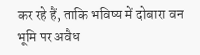कर रहे हैं, ताकि भविष्य में दोबारा वन भूमि पर अवैध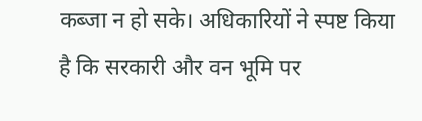कब्जा न हो सके। अधिकारियों ने स्पष्ट किया है कि सरकारी और वन भूमि पर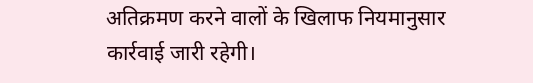अतिक्रमण करने वालों के खिलाफ नियमानुसार कार्रवाई जारी रहेगी।